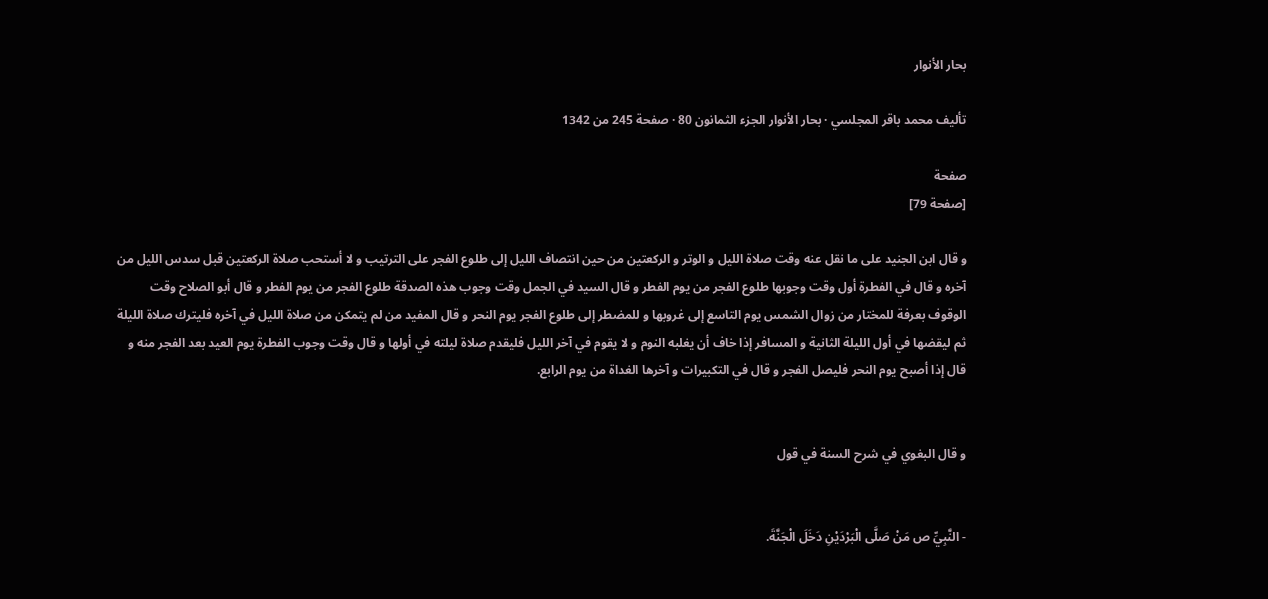بحار الأنوار

تأليف محمد باقر المجلسي · بحار الأنوار الجزء الثمانون 80 · صفحة 245 من 1342

صفحة
[صفحة 79]

و قال ابن الجنيد على ما نقل عنه وقت صلاة الليل و الوتر و الركعتين من حين انتصاف الليل إلى طلوع الفجر على الترتيب و لا أستحب صلاة الركعتين قبل سدس الليل من آخره و قال في الفطرة أول وقت وجوبها طلوع الفجر من يوم الفطر و قال السيد في الجمل وقت وجوب هذه الصدقة طلوع الفجر من يوم الفطر و قال أبو الصلاح وقت الوقوف بعرفة للمختار من زوال الشمس يوم التاسع إلى غروبها و للمضطر إلى طلوع الفجر يوم النحر و قال المفيد من لم يتمكن من صلاة الليل في آخره فليترك صلاة الليلة ثم ليقضها في أول الليلة الثانية و المسافر إذا خاف أن يغلبه النوم و لا يقوم في آخر الليل فليقدم صلاة ليلته في أولها و قال وقت وجوب الفطرة يوم العيد بعد الفجر منه و قال إذا أصبح يوم النحر فليصل الفجر و قال في التكبيرات و آخرها الغداة من يوم الرابع.


و قال البغوي في شرح السنة في قول


- النَّبِيِّ ص مَنْ صَلَّى الْبَرْدَيْنِ دَخَلَ الْجَنَّةَ.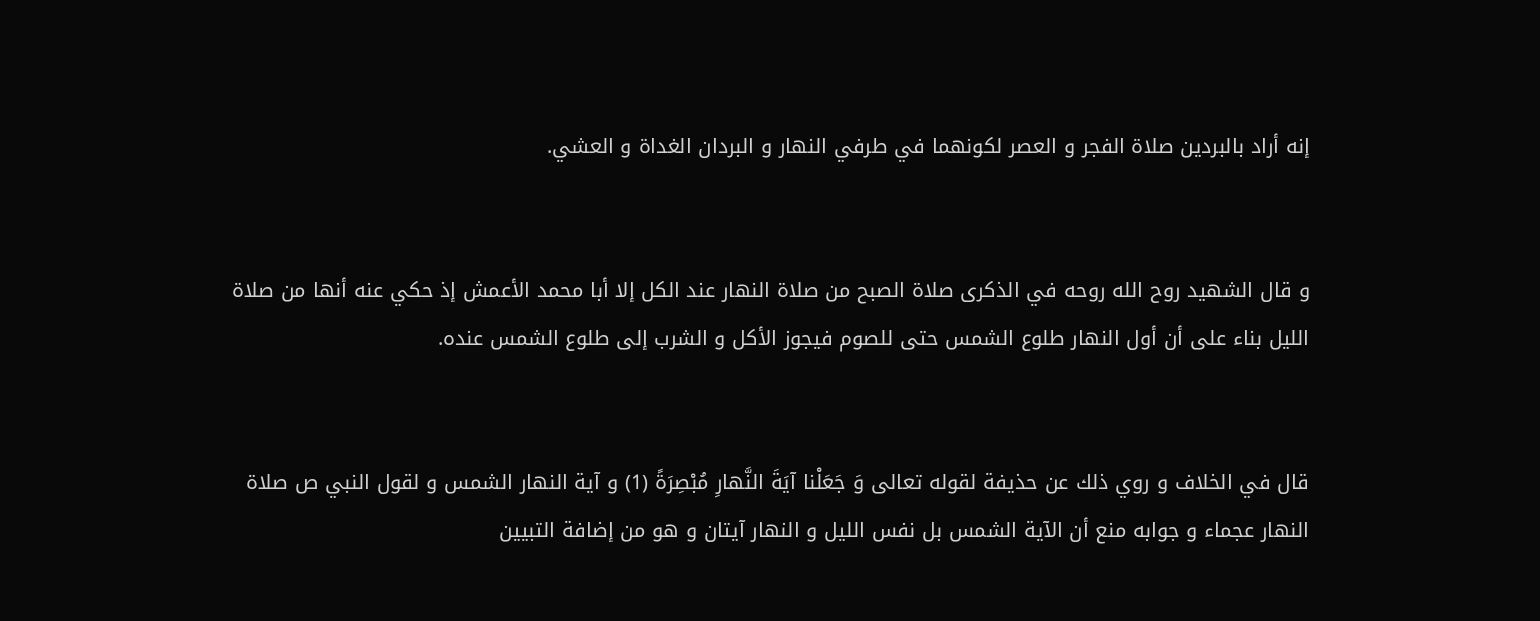إنه أراد بالبردين صلاة الفجر و العصر لكونهما في طرفي النهار و البردان الغداة و العشي.


و قال الشهيد روح الله روحه في الذكرى صلاة الصبح من صلاة النهار عند الكل إلا أبا محمد الأعمش إذ حكي عنه أنها من صلاة الليل بناء على أن أول النهار طلوع الشمس حتى للصوم فيجوز الأكل و الشرب إلى طلوع الشمس عنده.


قال في الخلاف و روي ذلك عن حذيفة لقوله تعالى وَ جَعَلْنا آيَةَ النَّهارِ مُبْصِرَةً (1) و آية النهار الشمس و لقول النبي ص صلاة النهار عجماء و جوابه منع أن الآية الشمس بل نفس الليل و النهار آيتان و هو من إضافة التبيين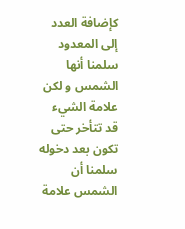كإضافة العدد إلى المعدود سلمنا أنها الشمس و لكن علامة الشيء قد تتأخر حتى تكون بعد دخوله سلمنا أن الشمس علامة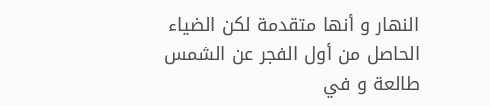النهار و أنها متقدمة لكن الضياء الحاصل من أول الفجر عن الشمس طالعة و في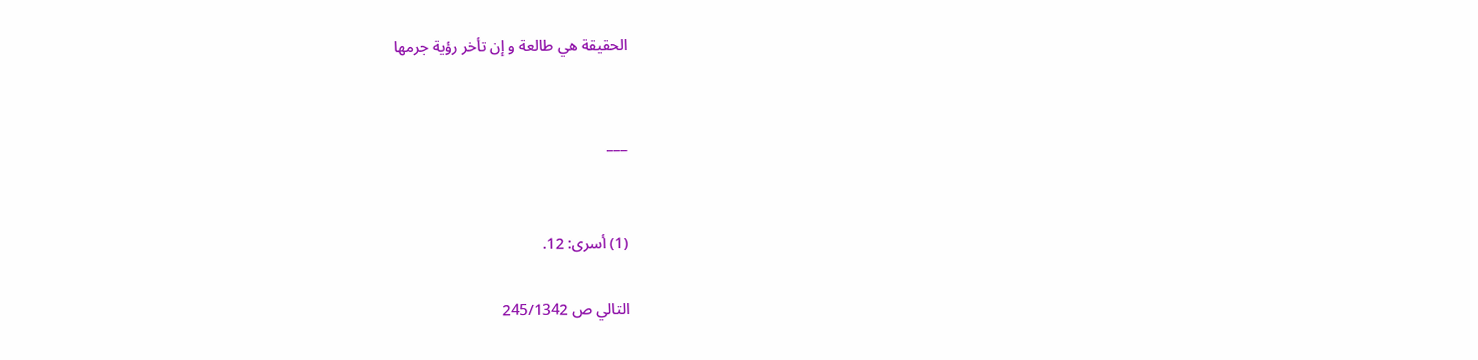الحقيقة هي طالعة و إن تأخر رؤية جرمها


___


(1) أسرى: 12.

التالي ص 245/1342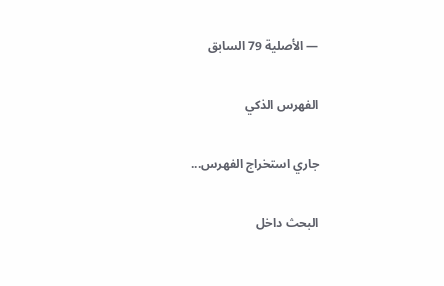— الأصلية 79 السابق

الفهرس الذكي

جاري استخراج الفهرس...

البحث داخل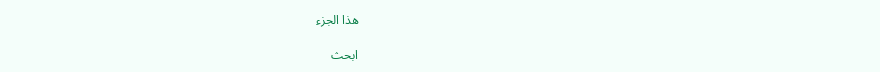هذا الجزء

ابحث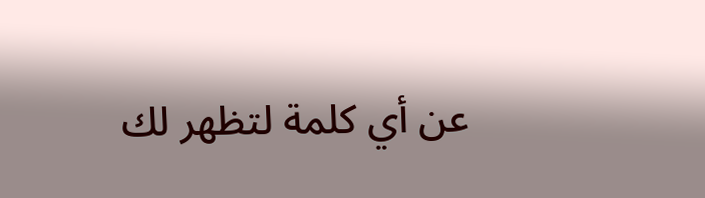عن أي كلمة لتظهر لك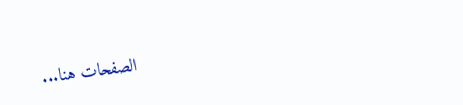الصفحات هنا...